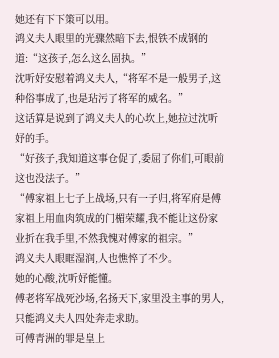她还有下下策可以用。
鸿义夫人眼里的光骤然暗下去,恨铁不成钢的道:“这孩子,怎么这么固执。”
沈听妤安慰着鸿义夫人,“将军不是一般男子,这种俗事成了,也是玷污了将军的威名。”
这话算是说到了鸿义夫人的心坎上,她拉过沈听妤的手。
“好孩子,我知道这事仓促了,委屈了你们,可眼前这也没法子。”
“傅家祖上七子上战场,只有一子归,将军府是傅家祖上用血肉筑成的门楣荣耀,我不能让这份家业折在我手里,不然我愧对傅家的祖宗。”
鸿义夫人眼眶湿润,人也憔悴了不少。
她的心酸,沈听妤能懂。
傅老将军战死沙场,名扬天下,家里没主事的男人,只能鸿义夫人四处奔走求助。
可傅青洲的罪是皇上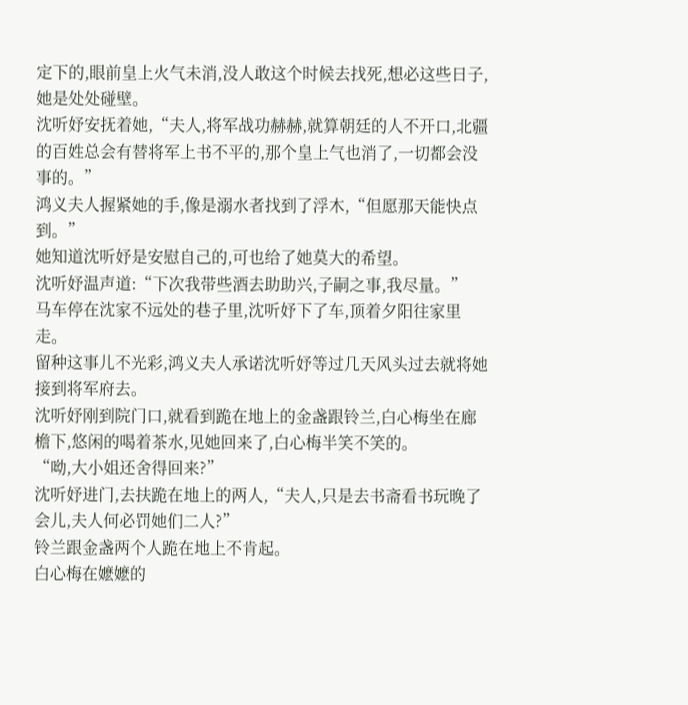定下的,眼前皇上火气未消,没人敢这个时候去找死,想必这些日子,她是处处碰壁。
沈听妤安抚着她,“夫人,将军战功赫赫,就算朝廷的人不开口,北疆的百姓总会有替将军上书不平的,那个皇上气也消了,一切都会没事的。”
鸿义夫人握紧她的手,像是溺水者找到了浮木,“但愿那天能快点到。”
她知道沈听妤是安慰自己的,可也给了她莫大的希望。
沈听妤温声道:“下次我带些酒去助助兴,子嗣之事,我尽量。”
马车停在沈家不远处的巷子里,沈听妤下了车,顶着夕阳往家里走。
留种这事儿不光彩,鸿义夫人承诺沈听妤等过几天风头过去就将她接到将军府去。
沈听妤刚到院门口,就看到跪在地上的金盏跟铃兰,白心梅坐在廊檐下,悠闲的喝着茶水,见她回来了,白心梅半笑不笑的。
“呦,大小姐还舍得回来?”
沈听妤进门,去扶跪在地上的两人,“夫人,只是去书斋看书玩晚了会儿,夫人何必罚她们二人?”
铃兰跟金盏两个人跪在地上不肯起。
白心梅在嬷嬷的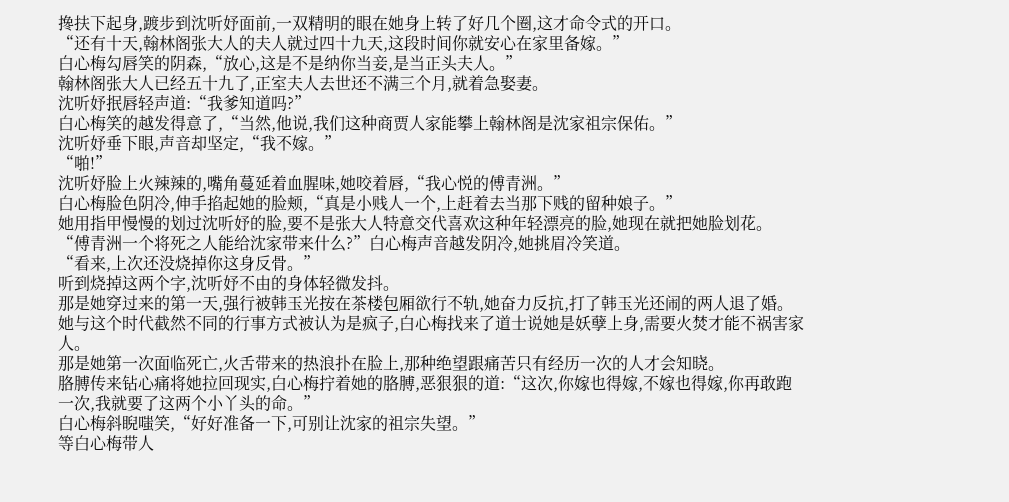搀扶下起身,踱步到沈听妤面前,一双精明的眼在她身上转了好几个圈,这才命令式的开口。
“还有十天,翰林阁张大人的夫人就过四十九天,这段时间你就安心在家里备嫁。”
白心梅勾唇笑的阴森,“放心,这是不是纳你当妾,是当正头夫人。”
翰林阁张大人已经五十九了,正室夫人去世还不满三个月,就着急娶妻。
沈听妤抿唇轻声道:“我爹知道吗?”
白心梅笑的越发得意了,“当然,他说,我们这种商贾人家能攀上翰林阁是沈家祖宗保佑。”
沈听妤垂下眼,声音却坚定,“我不嫁。”
“啪!”
沈听妤脸上火辣辣的,嘴角蔓延着血腥味,她咬着唇,“我心悦的傅青洲。”
白心梅脸色阴冷,伸手掐起她的脸颊,“真是小贱人一个,上赶着去当那下贱的留种娘子。”
她用指甲慢慢的划过沈听妤的脸,要不是张大人特意交代喜欢这种年轻漂亮的脸,她现在就把她脸划花。
“傅青洲一个将死之人能给沈家带来什么?”白心梅声音越发阴冷,她挑眉冷笑道。
“看来,上次还没烧掉你这身反骨。”
听到烧掉这两个字,沈听妤不由的身体轻微发抖。
那是她穿过来的第一天,强行被韩玉光按在茶楼包厢欲行不轨,她奋力反抗,打了韩玉光还闹的两人退了婚。
她与这个时代截然不同的行事方式被认为是疯子,白心梅找来了道士说她是妖孽上身,需要火焚才能不祸害家人。
那是她第一次面临死亡,火舌带来的热浪扑在脸上,那种绝望跟痛苦只有经历一次的人才会知晓。
胳膊传来钻心痛将她拉回现实,白心梅拧着她的胳膊,恶狠狠的道:“这次,你嫁也得嫁,不嫁也得嫁,你再敢跑一次,我就要了这两个小丫头的命。”
白心梅斜睨嗤笑,“好好准备一下,可别让沈家的祖宗失望。”
等白心梅带人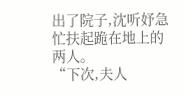出了院子,沈听妤急忙扶起跪在地上的两人。
“下次,夫人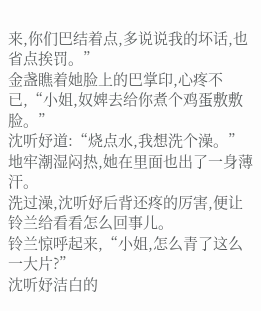来,你们巴结着点,多说说我的坏话,也省点挨罚。”
金盏瞧着她脸上的巴掌印,心疼不已,“小姐,奴婢去给你煮个鸡蛋敷敷脸。”
沈听妤道:“烧点水,我想洗个澡。”
地牢潮湿闷热,她在里面也出了一身薄汗。
洗过澡,沈听妤后背还疼的厉害,便让铃兰给看看怎么回事儿。
铃兰惊呼起来,“小姐,怎么青了这么一大片?”
沈听妤洁白的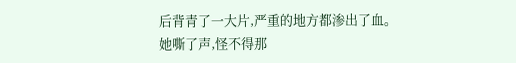后背青了一大片,严重的地方都渗出了血。
她嘶了声,怪不得那